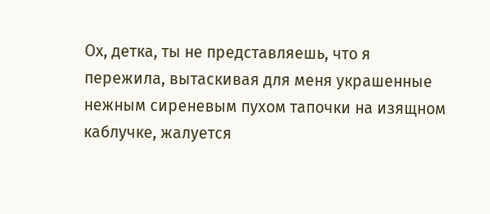Ох, детка, ты не представляешь, что я пережила, вытаскивая для меня украшенные нежным сиреневым пухом тапочки на изящном каблучке, жалуется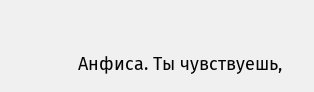Анфиса. Ты чувствуешь,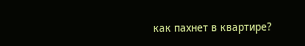как пахнет в квартире?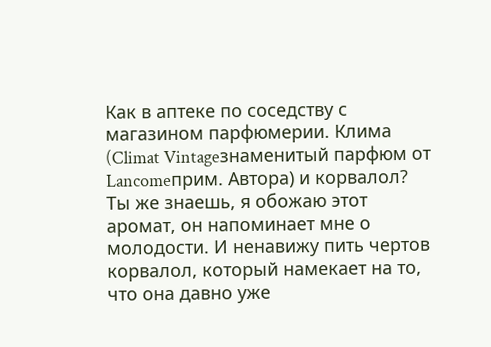Как в аптеке по соседству с магазином парфюмерии. Клима (Climat Vintageзнаменитый парфюм от Lancomeприм. Автора) и корвалол?
Ты же знаешь, я обожаю этот аромат, он напоминает мне о молодости. И ненавижу пить чертов корвалол, который намекает на то, что она давно уже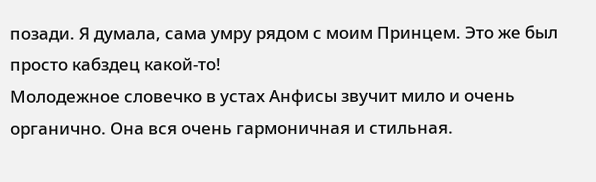позади. Я думала, сама умру рядом с моим Принцем. Это же был просто кабздец какой-то!
Молодежное словечко в устах Анфисы звучит мило и очень органично. Она вся очень гармоничная и стильная.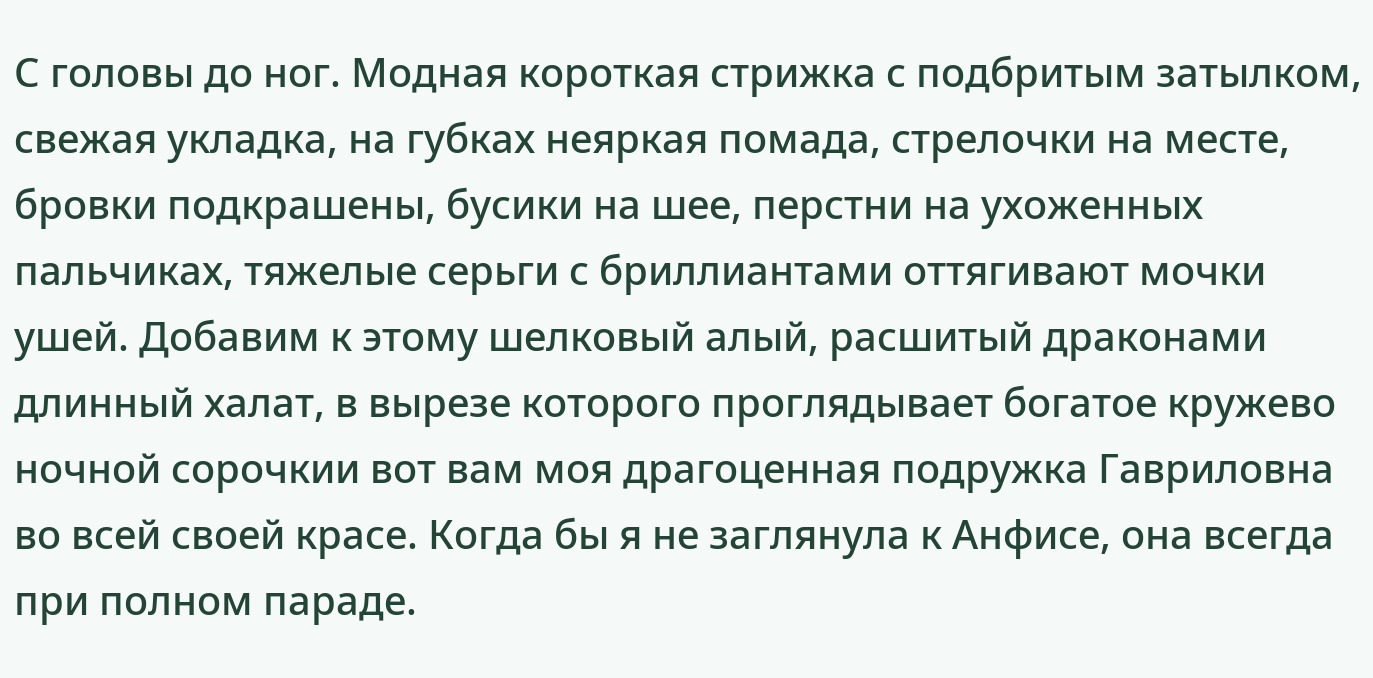С головы до ног. Модная короткая стрижка с подбритым затылком, свежая укладка, на губках неяркая помада, стрелочки на месте, бровки подкрашены, бусики на шее, перстни на ухоженных пальчиках, тяжелые серьги с бриллиантами оттягивают мочки ушей. Добавим к этому шелковый алый, расшитый драконами длинный халат, в вырезе которого проглядывает богатое кружево ночной сорочкии вот вам моя драгоценная подружка Гавриловна во всей своей красе. Когда бы я не заглянула к Анфисе, она всегда при полном параде.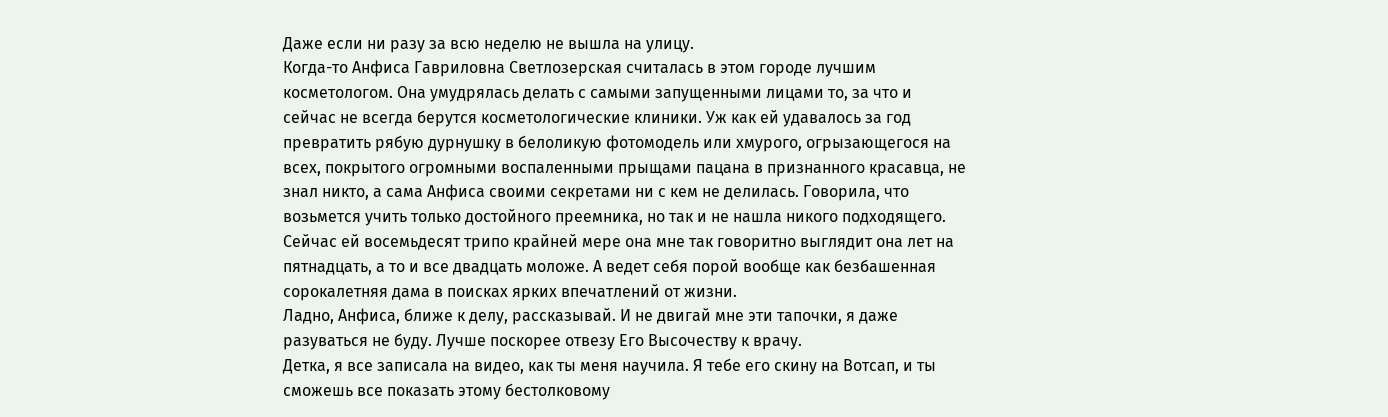Даже если ни разу за всю неделю не вышла на улицу.
Когда-то Анфиса Гавриловна Светлозерская считалась в этом городе лучшим косметологом. Она умудрялась делать с самыми запущенными лицами то, за что и сейчас не всегда берутся косметологические клиники. Уж как ей удавалось за год превратить рябую дурнушку в белоликую фотомодель или хмурого, огрызающегося на всех, покрытого огромными воспаленными прыщами пацана в признанного красавца, не знал никто, а сама Анфиса своими секретами ни с кем не делилась. Говорила, что возьмется учить только достойного преемника, но так и не нашла никого подходящего. Сейчас ей восемьдесят трипо крайней мере она мне так говоритно выглядит она лет на пятнадцать, а то и все двадцать моложе. А ведет себя порой вообще как безбашенная сорокалетняя дама в поисках ярких впечатлений от жизни.
Ладно, Анфиса, ближе к делу, рассказывай. И не двигай мне эти тапочки, я даже разуваться не буду. Лучше поскорее отвезу Его Высочеству к врачу.
Детка, я все записала на видео, как ты меня научила. Я тебе его скину на Вотсап, и ты сможешь все показать этому бестолковому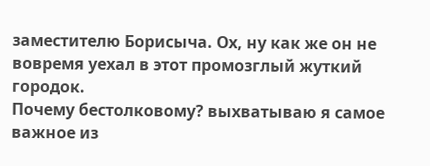заместителю Борисыча. Ох, ну как же он не вовремя уехал в этот промозглый жуткий городок.
Почему бестолковому? выхватываю я самое важное из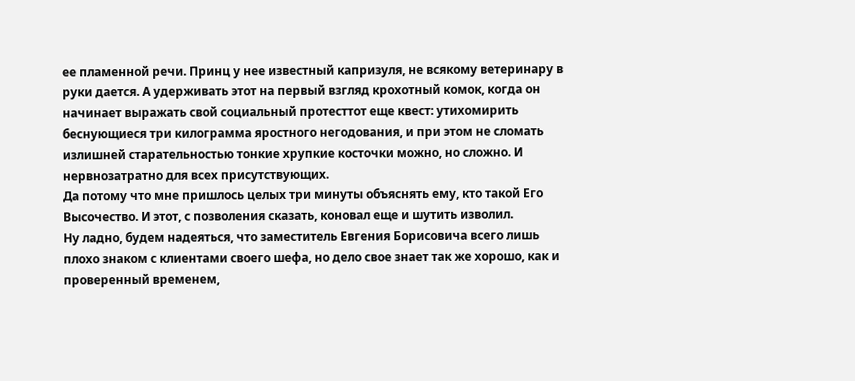ее пламенной речи. Принц у нее известный капризуля, не всякому ветеринару в руки дается. А удерживать этот на первый взгляд крохотный комок, когда он начинает выражать свой социальный протесттот еще квест: утихомирить беснующиеся три килограмма яростного негодования, и при этом не сломать излишней старательностью тонкие хрупкие косточки можно, но сложно. И нервнозатратно для всех присутствующих.
Да потому что мне пришлось целых три минуты объяснять ему, кто такой Его Высочество. И этот, с позволения сказать, коновал еще и шутить изволил.
Ну ладно, будем надеяться, что заместитель Евгения Борисовича всего лишь плохо знаком с клиентами своего шефа, но дело свое знает так же хорошо, как и проверенный временем,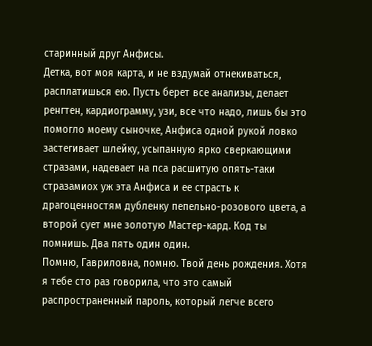старинный друг Анфисы.
Детка, вот моя карта, и не вздумай отнекиваться, расплатишься ею. Пусть берет все анализы, делает ренгтен, кардиограмму, узи, все что надо, лишь бы это помогло моему сыночке, Анфиса одной рукой ловко застегивает шлейку, усыпанную ярко сверкающими стразами, надевает на пса расшитую опять-таки стразамиох уж эта Анфиса и ее страсть к драгоценностям дубленку пепельно-розового цвета, а второй сует мне золотую Мастер-кард. Код ты помнишь. Два пять один один.
Помню, Гавриловна, помню. Твой день рождения. Хотя я тебе сто раз говорила, что это самый распространенный пароль, который легче всего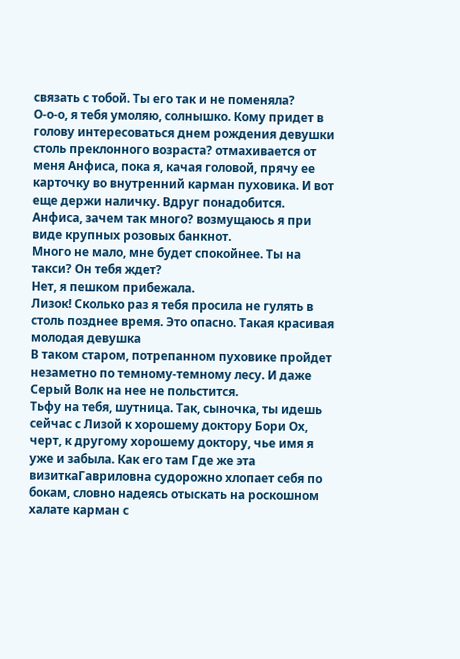связать с тобой. Ты его так и не поменяла?
О-о-о, я тебя умоляю, солнышко. Кому придет в голову интересоваться днем рождения девушки столь преклонного возраста? отмахивается от меня Анфиса, пока я, качая головой, прячу ее карточку во внутренний карман пуховика. И вот еще держи наличку. Вдруг понадобится.
Анфиса, зачем так много? возмущаюсь я при виде крупных розовых банкнот.
Много не мало, мне будет спокойнее. Ты на такси? Он тебя ждет?
Нет, я пешком прибежала.
Лизок! Сколько раз я тебя просила не гулять в столь позднее время. Это опасно. Такая красивая молодая девушка
В таком старом, потрепанном пуховике пройдет незаметно по темному-темному лесу. И даже Серый Волк на нее не польстится.
Тьфу на тебя, шутница. Так, сыночка, ты идешь сейчас с Лизой к хорошему доктору Бори Ох, черт, к другому хорошему доктору, чье имя я уже и забыла. Как его там Где же эта визиткаГавриловна судорожно хлопает себя по бокам, словно надеясь отыскать на роскошном халате карман с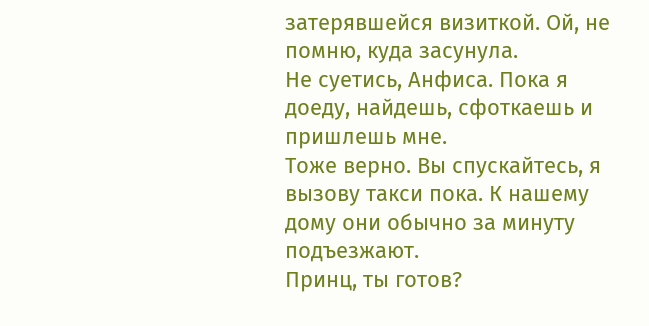затерявшейся визиткой. Ой, не помню, куда засунула.
Не суетись, Анфиса. Пока я доеду, найдешь, сфоткаешь и пришлешь мне.
Тоже верно. Вы спускайтесь, я вызову такси пока. К нашему дому они обычно за минуту подъезжают.
Принц, ты готов?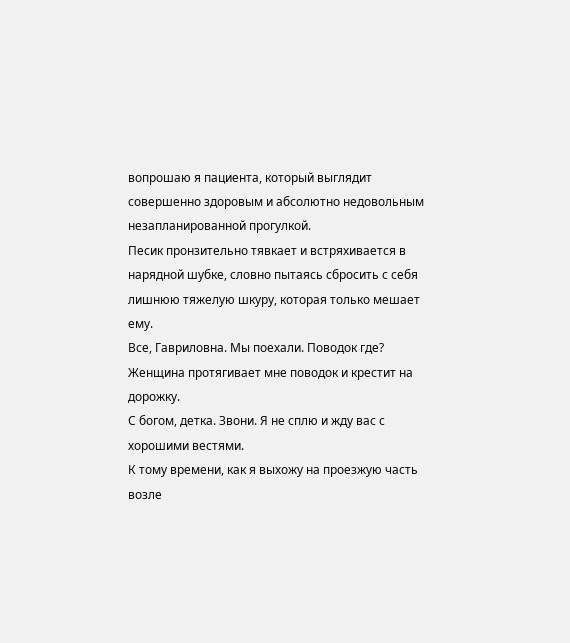вопрошаю я пациента, который выглядит совершенно здоровым и абсолютно недовольным незапланированной прогулкой.
Песик пронзительно тявкает и встряхивается в нарядной шубке, словно пытаясь сбросить с себя лишнюю тяжелую шкуру, которая только мешает ему.
Все, Гавриловна. Мы поехали. Поводок где?
Женщина протягивает мне поводок и крестит на дорожку.
С богом, детка. Звони. Я не сплю и жду вас с хорошими вестями.
К тому времени, как я выхожу на проезжую часть возле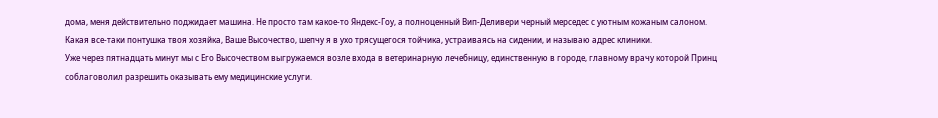дома, меня действительно поджидает машина. Не просто там какое-то Яндекс-Гоу, а полноценный Вип-Деливери черный мерседес с уютным кожаным салоном.
Какая все-таки понтушка твоя хозяйка, Ваше Высочество, шепчу я в ухо трясущегося тойчика, устраиваясь на сидении, и называю адрес клиники.
Уже через пятнадцать минут мы с Его Высочеством выгружаемся возле входа в ветеринарную лечебницу, единственную в городе, главному врачу которой Принц соблаговолил разрешить оказывать ему медицинские услуги.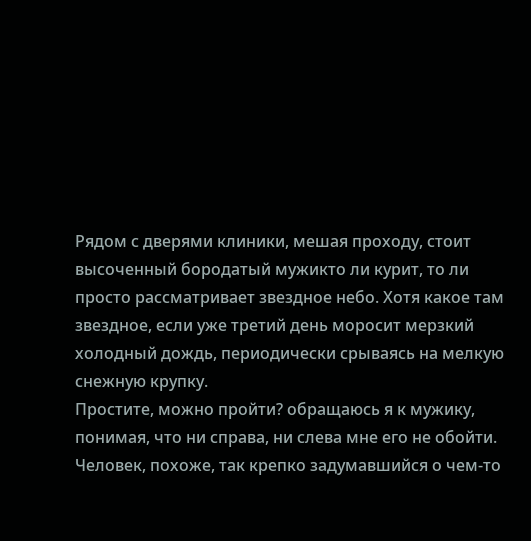Рядом с дверями клиники, мешая проходу, стоит высоченный бородатый мужикто ли курит, то ли просто рассматривает звездное небо. Хотя какое там звездное, если уже третий день моросит мерзкий холодный дождь, периодически срываясь на мелкую снежную крупку.
Простите, можно пройти? обращаюсь я к мужику, понимая, что ни справа, ни слева мне его не обойти.
Человек, похоже, так крепко задумавшийся о чем-то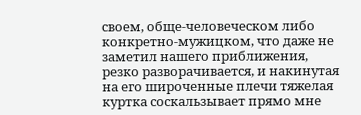своем, обще-человеческом либо конкретно-мужицком, что даже не заметил нашего приближения, резко разворачивается, и накинутая на его широченные плечи тяжелая куртка соскальзывает прямо мне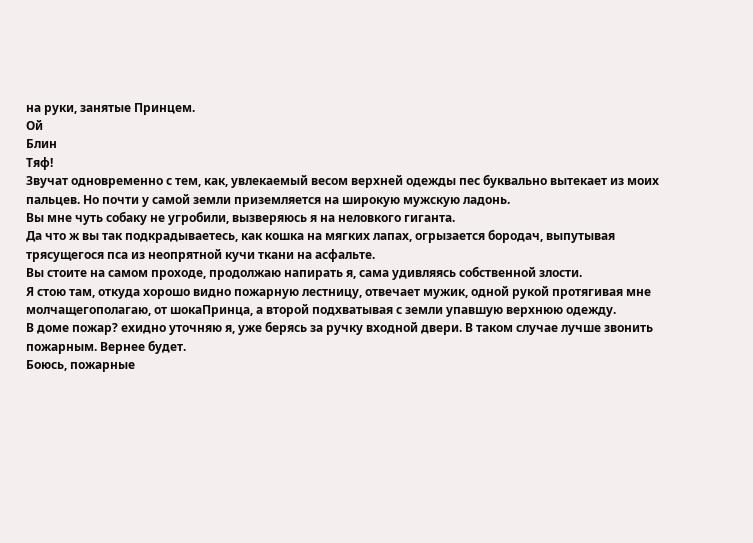на руки, занятые Принцем.
Ой
Блин
Тяф!
Звучат одновременно с тем, как, увлекаемый весом верхней одежды пес буквально вытекает из моих пальцев. Но почти у самой земли приземляется на широкую мужскую ладонь.
Вы мне чуть собаку не угробили, вызверяюсь я на неловкого гиганта.
Да что ж вы так подкрадываетесь, как кошка на мягких лапах, огрызается бородач, выпутывая трясущегося пса из неопрятной кучи ткани на асфальте.
Вы стоите на самом проходе, продолжаю напирать я, сама удивляясь собственной злости.
Я стою там, откуда хорошо видно пожарную лестницу, отвечает мужик, одной рукой протягивая мне молчащегополагаю, от шокаПринца, а второй подхватывая с земли упавшую верхнюю одежду.
В доме пожар? ехидно уточняю я, уже берясь за ручку входной двери. В таком случае лучше звонить пожарным. Вернее будет.
Боюсь, пожарные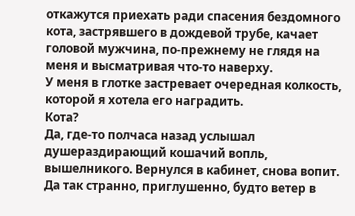откажутся приехать ради спасения бездомного кота, застрявшего в дождевой трубе, качает головой мужчина, по-прежнему не глядя на меня и высматривая что-то наверху.
У меня в глотке застревает очередная колкость, которой я хотела его наградить.
Кота?
Да, где-то полчаса назад услышал душераздирающий кошачий вопль, вышелникого. Вернулся в кабинет, снова вопит. Да так странно, приглушенно, будто ветер в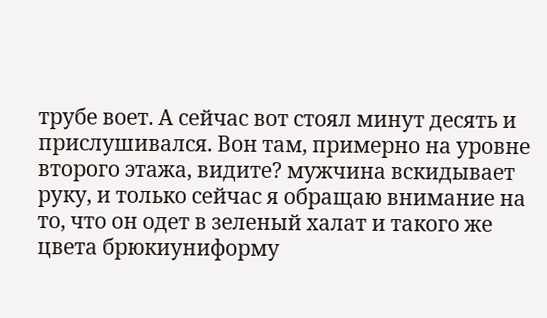трубе воет. А сейчас вот стоял минут десять и прислушивался. Вон там, примерно на уровне второго этажа, видите? мужчина вскидывает руку, и только сейчас я обращаю внимание на то, что он одет в зеленый халат и такого же цвета брюкиуниформу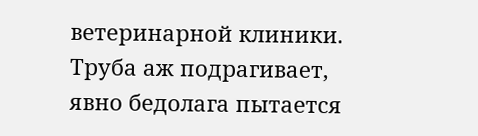ветеринарной клиники. Труба аж подрагивает, явно бедолага пытается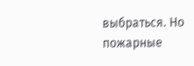выбраться. Но пожарные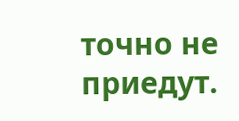точно не приедут.